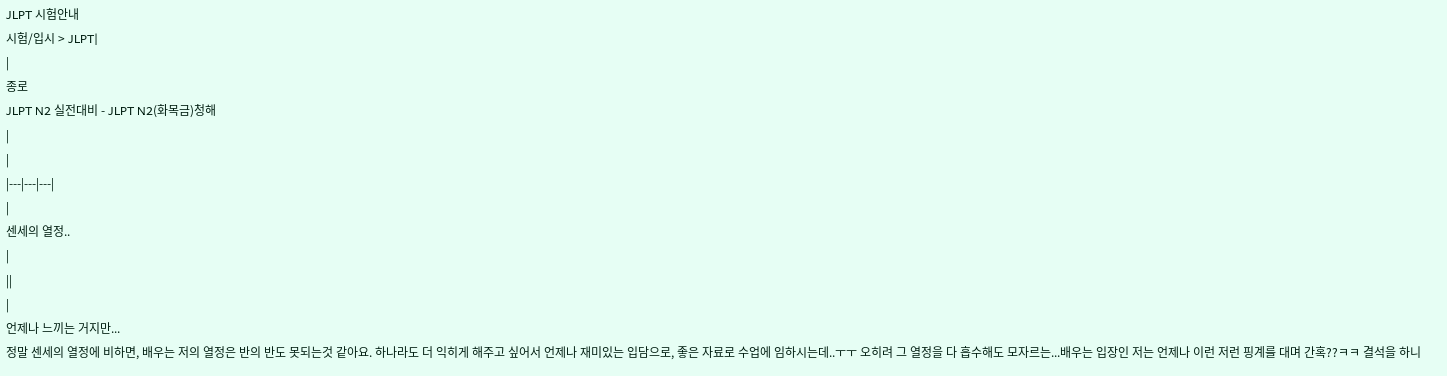JLPT 시험안내
시험/입시 > JLPT|
|
종로
JLPT N2 실전대비 - JLPT N2(화목금)청해
|
|
|---|---|---|
|
센세의 열정..
|
||
|
언제나 느끼는 거지만...
정말 센세의 열정에 비하면, 배우는 저의 열정은 반의 반도 못되는것 같아요. 하나라도 더 익히게 해주고 싶어서 언제나 재미있는 입담으로, 좋은 자료로 수업에 임하시는데..ㅜㅜ 오히려 그 열정을 다 흡수해도 모자르는...배우는 입장인 저는 언제나 이런 저런 핑계를 대며 간혹??ㅋㅋ 결석을 하니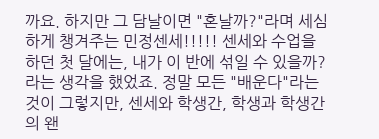까요. 하지만 그 담날이면 "혼날까?"라며 세심하게 챙겨주는 민정센세!!!!! 센세와 수업을 하던 첫 달에는, 내가 이 반에 섞일 수 있을까? 라는 생각을 했었죠. 정말 모든 "배운다"라는 것이 그렇지만, 센세와 학생간, 학생과 학생간의 왠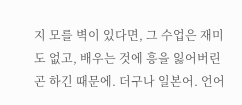지 모를 벽이 있다면, 그 수업은 재미도 없고, 배우는 것에 흥을 잃어버린곤 하긴 때문에. 더구나 일본어. 언어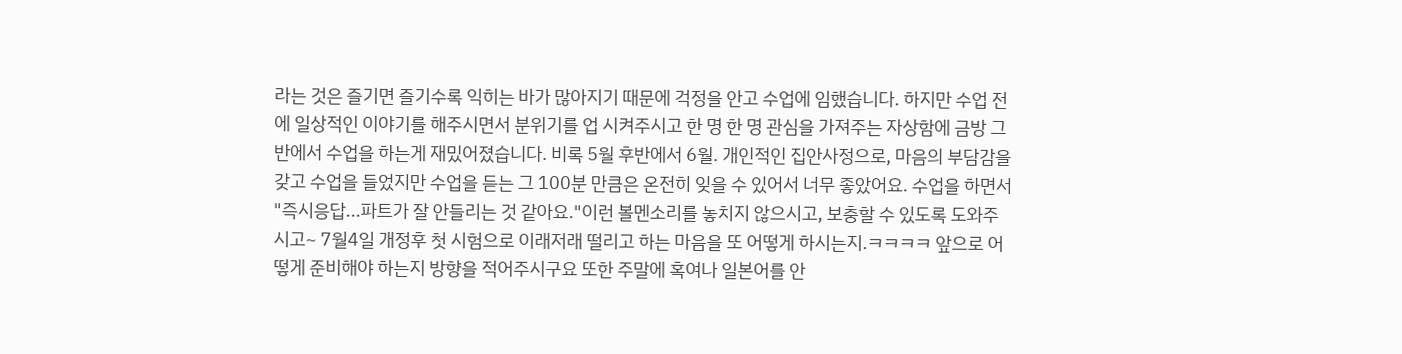라는 것은 즐기면 즐기수록 익히는 바가 많아지기 때문에 걱정을 안고 수업에 임했습니다. 하지만 수업 전에 일상적인 이야기를 해주시면서 분위기를 업 시켜주시고 한 명 한 명 관심을 가져주는 자상함에 금방 그 반에서 수업을 하는게 재밌어졌습니다. 비록 5월 후반에서 6월. 개인적인 집안사정으로, 마음의 부담감을 갖고 수업을 들었지만 수업을 듣는 그 100분 만큼은 온전히 잊을 수 있어서 너무 좋았어요. 수업을 하면서 "즉시응답...파트가 잘 안들리는 것 같아요."이런 볼멘소리를 놓치지 않으시고, 보충할 수 있도록 도와주시고~ 7월4일 개정후 첫 시험으로 이래저래 떨리고 하는 마음을 또 어떻게 하시는지.ㅋㅋㅋㅋ 앞으로 어떻게 준비해야 하는지 방향을 적어주시구요 또한 주말에 혹여나 일본어를 안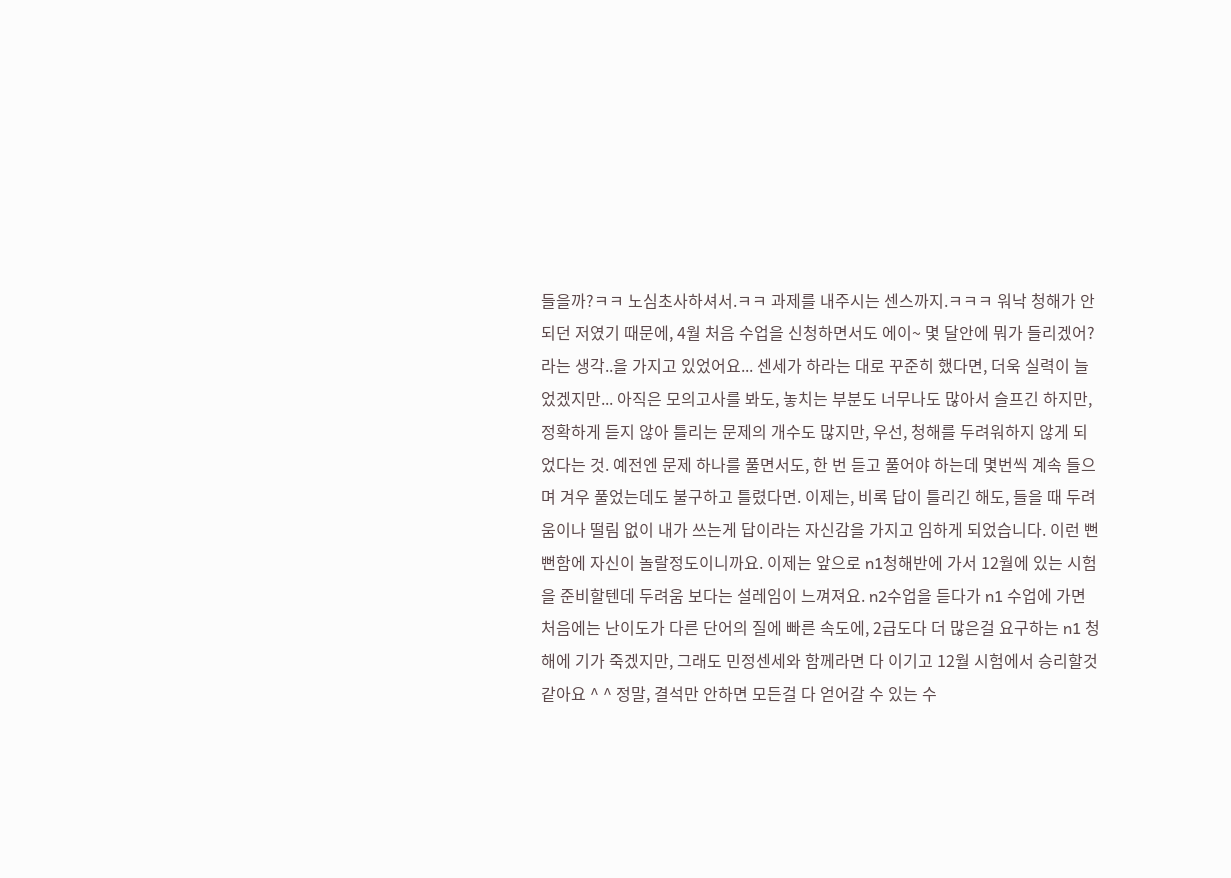들을까?ㅋㅋ 노심초사하셔서.ㅋㅋ 과제를 내주시는 센스까지.ㅋㅋㅋ 워낙 청해가 안되던 저였기 때문에, 4월 처음 수업을 신청하면서도 에이~ 몇 달안에 뭐가 들리겠어?라는 생각..을 가지고 있었어요... 센세가 하라는 대로 꾸준히 했다면, 더욱 실력이 늘었겠지만... 아직은 모의고사를 봐도, 놓치는 부분도 너무나도 많아서 슬프긴 하지만, 정확하게 듣지 않아 틀리는 문제의 개수도 많지만, 우선, 청해를 두려워하지 않게 되었다는 것. 예전엔 문제 하나를 풀면서도, 한 번 듣고 풀어야 하는데 몇번씩 계속 들으며 겨우 풀었는데도 불구하고 틀렸다면. 이제는, 비록 답이 틀리긴 해도, 들을 때 두려움이나 떨림 없이 내가 쓰는게 답이라는 자신감을 가지고 임하게 되었습니다. 이런 뻔뻔함에 자신이 놀랄정도이니까요. 이제는 앞으로 n1청해반에 가서 12월에 있는 시험을 준비할텐데 두려움 보다는 설레임이 느껴져요. n2수업을 듣다가 n1 수업에 가면 처음에는 난이도가 다른 단어의 질에 빠른 속도에, 2급도다 더 많은걸 요구하는 n1 청해에 기가 죽겠지만, 그래도 민정센세와 함께라면 다 이기고 12월 시험에서 승리할것 같아요 ^ ^ 정말, 결석만 안하면 모든걸 다 얻어갈 수 있는 수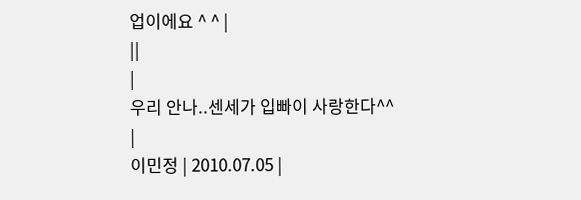업이에요 ^ ^ |
||
|
우리 안나..센세가 입빠이 사랑한다^^
|
이민정 | 2010.07.05 |